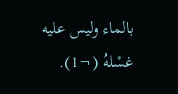بالماء وليس عليه غسْلهُ (¬1).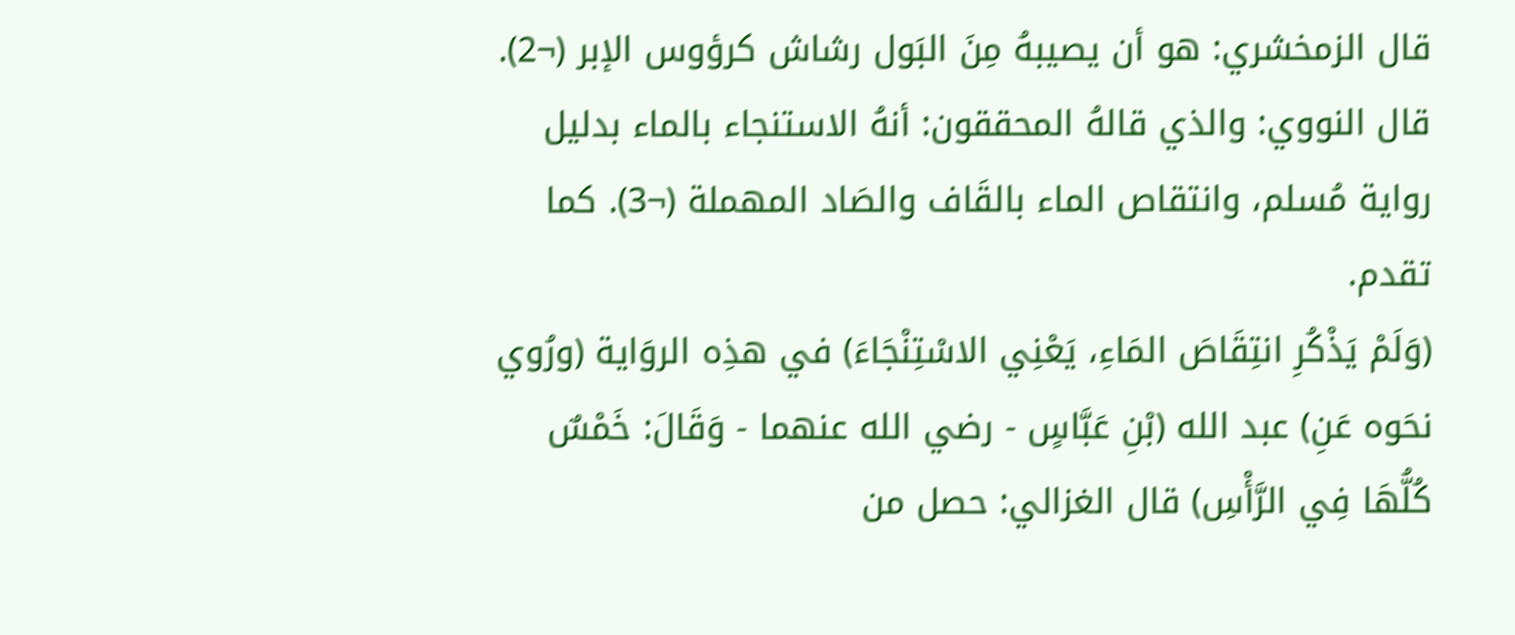قال الزمخشري: هو أن يصيبهُ مِنَ البَول رشاش كرؤوس الإبر (¬2).
قال النووي: والذي قالهُ المحققون: أنهُ الاستنجاء بالماء بدليل رواية مُسلم، وانتقاص الماء بالقَاف والصَاد المهملة (¬3). كما تقدم.
(وَلَمْ يَذْكُرِ انتِقَاصَ المَاءِ، يَعْنِي الاسْتِنْجَاءَ) في هذِه الروَاية (ورُوي نحَوه عَنِ) عبد الله (بْنِ عَبَّاسٍ - رضي الله عنهما - وَقَالَ: خَمْسٌ كُلُّهَا فِي الرَّأْسِ) قال الغزالي: حصل من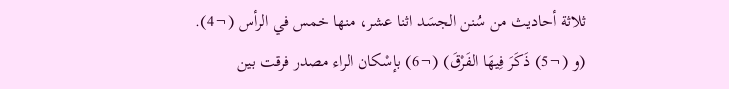ثلاثة أحاديث من سُنن الجسَد اثنا عشر، منها خمس في الرأس (¬4).
(و (¬5) ذَكَرَ فِيهَا الفَرْقَ) (¬6) بإسْكان الراء مصدر فرقت بين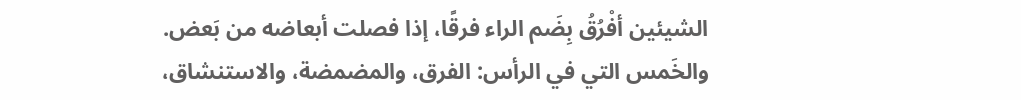الشيئين أفْرُقُ بِضَم الراء فرقًا، إذا فصلت أبعاضه من بَعض.
والخَمس التي في الرأس: الفرق، والمضمضة، والاستنشاق،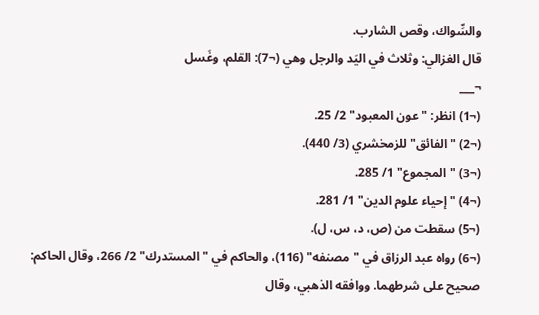والسِّواك، وقص الشارب.
قال الغزالي: وثلاث في اليَد والرجل وهي (¬7): القلم، وغَسل
¬___
(¬1) انظر: "عون المعبود" 2/ 25.
(¬2) "الفائق" للزمخشري (3/ 440).
(¬3) "المجموع" 1/ 285.
(¬4) "إحياء علوم الدين" 1/ 281.
(¬5) سقطت من (ص، د، س، ل).
(¬6) رواه عبد الرزاق في "مصنفه" (116)، والحاكم في "المستدرك" 2/ 266، وقال الحاكم: صحيح على شرطهما. ووافقه الذهبي، وقال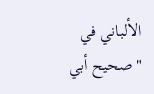الألباني في "صحيح أبي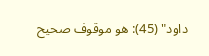داود" (45): هو موقوف صحيح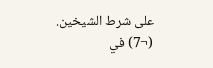على شرط الشيخين.
(¬7) في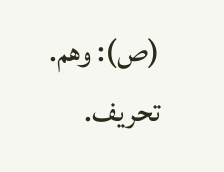(ص): وهم. تحريف.